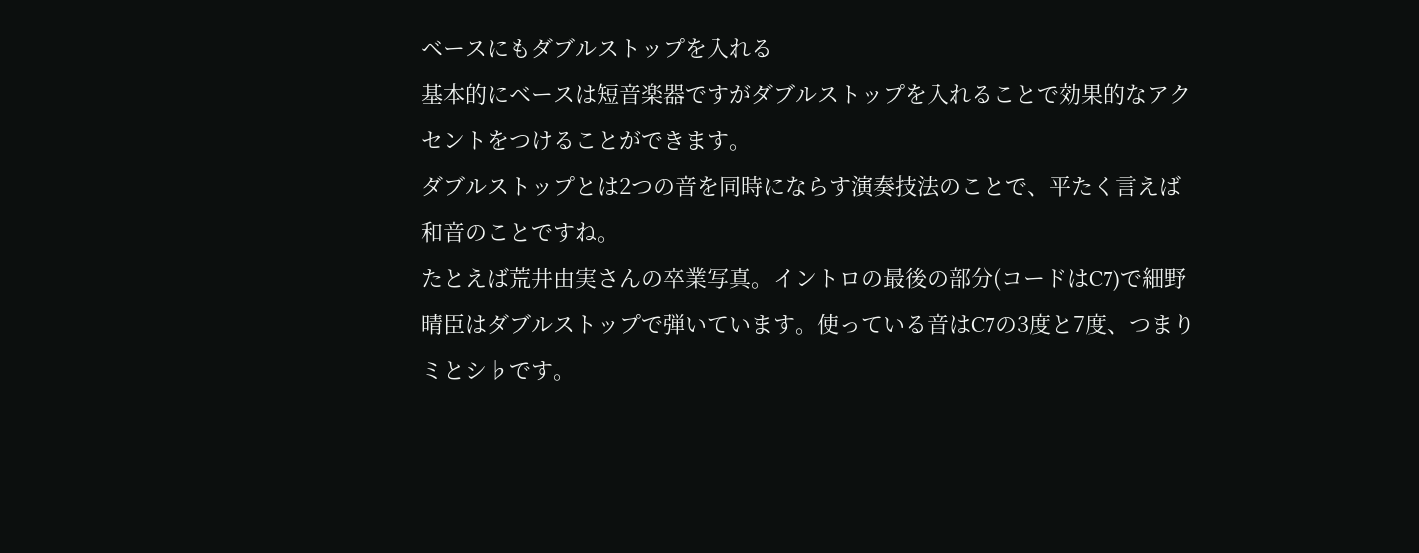ベースにもダブルストップを入れる
基本的にベースは短音楽器ですがダブルストップを入れることで効果的なアクセントをつけることができます。
ダブルストップとは2つの音を同時にならす演奏技法のことで、平たく言えば和音のことですね。
たとえば荒井由実さんの卒業写真。イントロの最後の部分(コードはC7)で細野晴臣はダブルストップで弾いています。使っている音はC7の3度と7度、つまりミとシ♭です。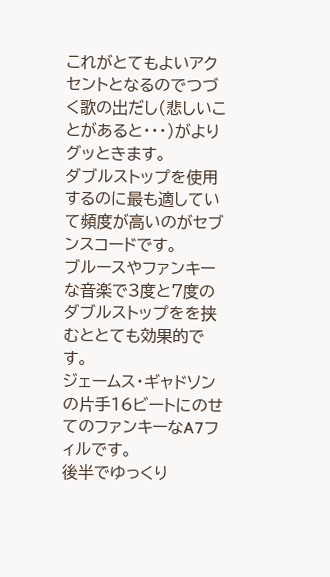これがとてもよいアクセントとなるのでつづく歌の出だし(悲しいことがあると・・・)がよりグッときます。
ダブルストップを使用するのに最も適していて頻度が高いのがセブンスコードです。
ブルースやファンキーな音楽で3度と7度のダブルストップをを挟むととても効果的です。
ジェームス・ギャドソンの片手16ビートにのせてのファンキーなA7フィルです。
後半でゆっくり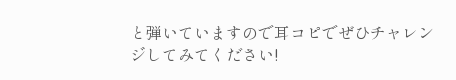と弾いていますので耳コピでぜひチャレンジしてみてください!